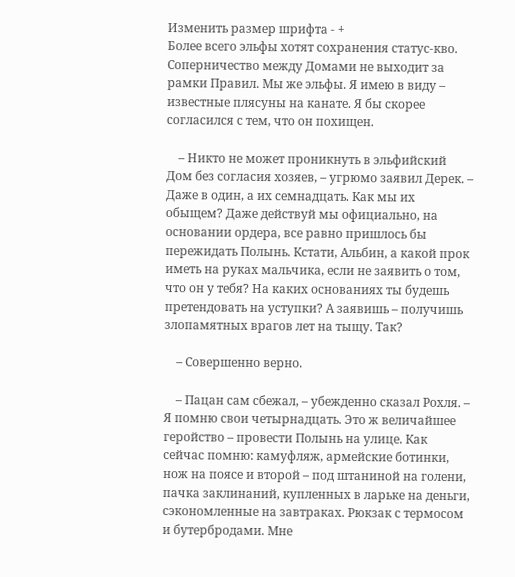Изменить размер шрифта - +
Более всего эльфы хотят сохранения статус-кво. Соперничество между Домами не выходит за рамки Правил. Мы же эльфы. Я имею в виду – известные плясуны на канате. Я бы скорее согласился с тем, что он похищен.

    – Никто не может проникнуть в эльфийский Дом без согласия хозяев, – угрюмо заявил Дерек. – Даже в один, а их семнадцать. Как мы их обыщем? Даже действуй мы официально, на основании ордера, все равно пришлось бы пережидать Полынь. Кстати, Альбин, а какой прок иметь на руках мальчика, если не заявить о том, что он у тебя? На каких основаниях ты будешь претендовать на уступки? А заявишь – получишь злопамятных врагов лет на тыщу. Так?

    – Совершенно верно.

    – Пацан сам сбежал, – убежденно сказал Рохля. – Я помню свои четырнадцать. Это ж величайшее геройство – провести Полынь на улице. Как сейчас помню: камуфляж, армейские ботинки, нож на поясе и второй – под штаниной на голени, пачка заклинаний, купленных в ларьке на деньги, сэкономленные на завтраках. Рюкзак с термосом и бутербродами. Мне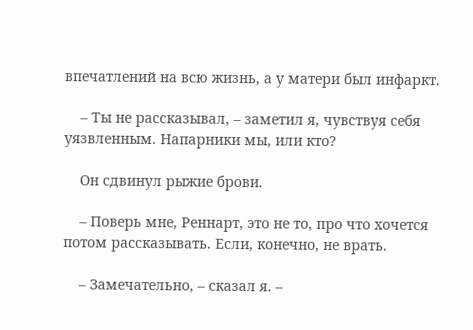впечатлений на всю жизнь, а у матери был инфаркт.

    – Ты не рассказывал, – заметил я, чувствуя себя уязвленным. Напарники мы, или кто?

    Он сдвинул рыжие брови.

    – Поверь мне, Реннарт, это не то, про что хочется потом рассказывать. Если, конечно, не врать.

    – Замечательно, – сказал я. –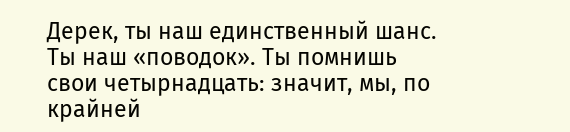Дерек, ты наш единственный шанс. Ты наш «поводок». Ты помнишь свои четырнадцать: значит, мы, по крайней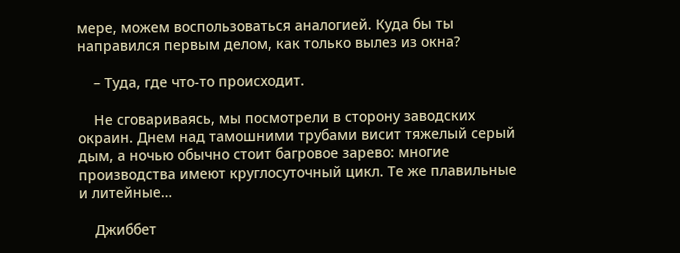мере, можем воспользоваться аналогией. Куда бы ты направился первым делом, как только вылез из окна?

    – Туда, где что-то происходит.

    Не сговариваясь, мы посмотрели в сторону заводских окраин. Днем над тамошними трубами висит тяжелый серый дым, а ночью обычно стоит багровое зарево: многие производства имеют круглосуточный цикл. Те же плавильные и литейные…

    Джиббет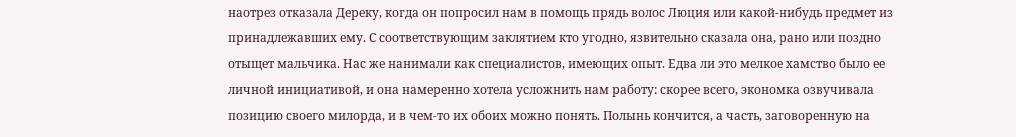наотрез отказала Дереку, когда он попросил нам в помощь прядь волос Люция или какой-нибудь предмет из принадлежавших ему. С соответствующим заклятием кто угодно, язвительно сказала она, рано или поздно отыщет мальчика. Нас же нанимали как специалистов, имеющих опыт. Едва ли это мелкое хамство было ее личной инициативой, и она намеренно хотела усложнить нам работу: скорее всего, экономка озвучивала позицию своего милорда, и в чем-то их обоих можно понять. Полынь кончится, а часть, заговоренную на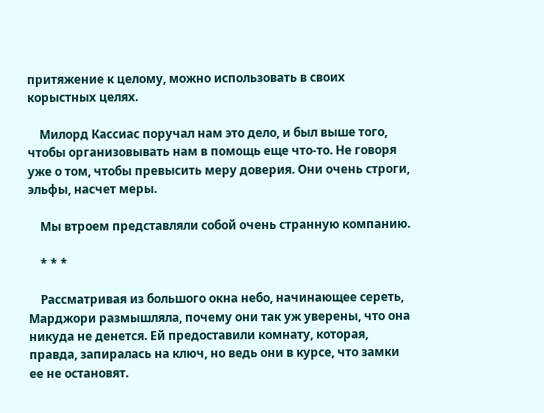притяжение к целому, можно использовать в своих корыстных целях.

    Милорд Кассиас поручал нам это дело, и был выше того, чтобы организовывать нам в помощь еще что-то. Не говоря уже о том, чтобы превысить меру доверия. Они очень строги, эльфы, насчет меры.

    Мы втроем представляли собой очень странную компанию.

    * * *

    Рассматривая из большого окна небо, начинающее сереть, Марджори размышляла, почему они так уж уверены, что она никуда не денется. Ей предоставили комнату, которая, правда, запиралась на ключ, но ведь они в курсе, что замки ее не остановят.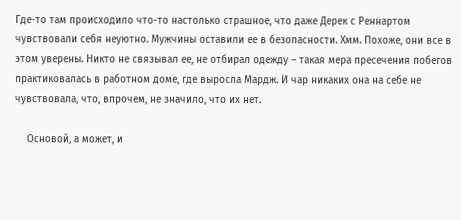Где-то там происходило что-то настолько страшное, что даже Дерек с Реннартом чувствовали себя неуютно. Мужчины оставили ее в безопасности. Хмм. Похоже, они все в этом уверены. Никто не связывал ее, не отбирал одежду – такая мера пресечения побегов практиковалась в работном доме, где выросла Мардж. И чар никаких она на себе не чувствовала, что, впрочем, не значило, что их нет.

    Основой, а может, и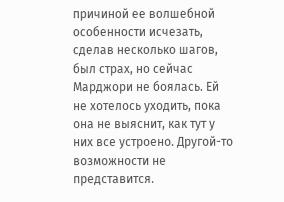причиной ее волшебной особенности исчезать, сделав несколько шагов, был страх, но сейчас Марджори не боялась. Ей не хотелось уходить, пока она не выяснит, как тут у них все устроено. Другой-то возможности не представится.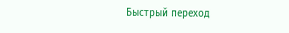Быстрый переход